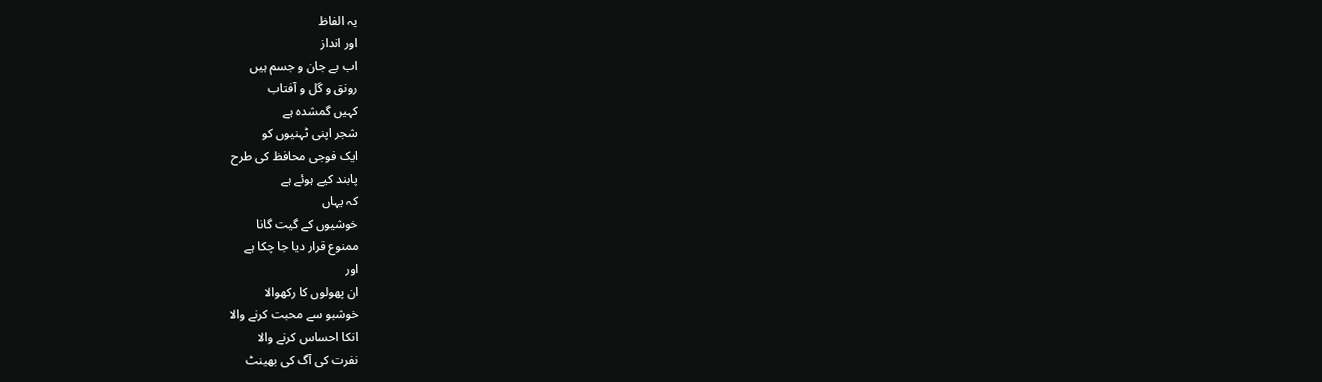یہ الفاظ
اور انداز
اب بے جان و جسم ہیں
رونق و گل و آفتاب
کہیں گمشدہ ہے
شجر اپنی ٹہنیوں کو
ایک فوجی محافظ کی طرح
پابند کیے ہوئے ہے
کہ یہاں
خوشیوں کے گیت گانا
ممنوع قرار دیا جا چکا ہے
اور
ان پھولوں کا رکھوالا
خوشبو سے محبت کرنے والا
انکا احساس کرنے والا
نفرت کی آگ کی بھینٹ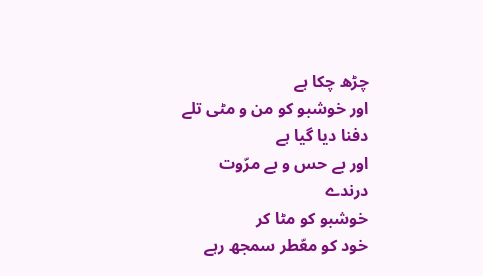چڑھ چکا ہے
اور خوشبو کو من و مٹی تلے
دفنا دیا گیا ہے
اور بے حس و بے مرّوت درندے
خوشبو کو مٹا کر
خود کو معّطر سمجھ رہے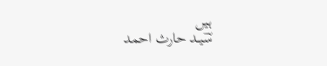ہیں
سؔیــد حارث احمد